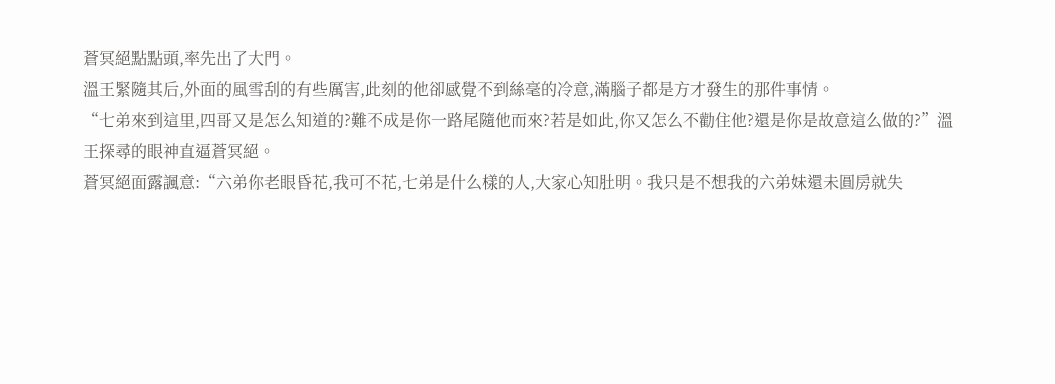蒼冥絕點點頭,率先出了大門。
溫王緊隨其后,外面的風雪刮的有些厲害,此刻的他卻感覺不到絲毫的冷意,滿腦子都是方才發生的那件事情。
“七弟來到這里,四哥又是怎么知道的?難不成是你一路尾隨他而來?若是如此,你又怎么不勸住他?還是你是故意這么做的?”溫王探尋的眼神直逼蒼冥絕。
蒼冥絕面露諷意:“六弟你老眼昏花,我可不花,七弟是什么樣的人,大家心知肚明。我只是不想我的六弟妹還未圓房就失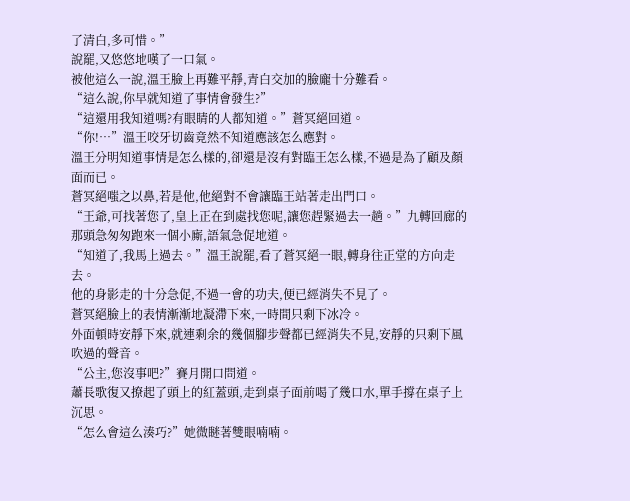了清白,多可惜。”
說罷,又悠悠地嘆了一口氣。
被他這么一說,溫王臉上再難平靜,青白交加的臉龐十分難看。
“這么說,你早就知道了事情會發生?”
“這還用我知道嗎?有眼睛的人都知道。”蒼冥絕回道。
“你!…”溫王咬牙切齒竟然不知道應該怎么應對。
溫王分明知道事情是怎么樣的,卻還是沒有對臨王怎么樣,不過是為了顧及顏面而已。
蒼冥絕嗤之以鼻,若是他,他絕對不會讓臨王站著走出門口。
“王爺,可找著您了,皇上正在到處找您呢,讓您趕緊過去一趟。”九轉回廊的那頭急匆匆跑來一個小廝,語氣急促地道。
“知道了,我馬上過去。”溫王說罷,看了蒼冥絕一眼,轉身往正堂的方向走去。
他的身影走的十分急促,不過一會的功夫,便已經消失不見了。
蒼冥絕臉上的表情漸漸地凝滯下來,一時間只剩下冰冷。
外面頓時安靜下來,就連剩余的幾個腳步聲都已經消失不見,安靜的只剩下風吹過的聲音。
“公主,您沒事吧?”賽月開口問道。
蕭長歌復又撩起了頭上的紅蓋頭,走到桌子面前喝了幾口水,單手撐在桌子上沉思。
“怎么會這么湊巧?”她微瞇著雙眼喃喃。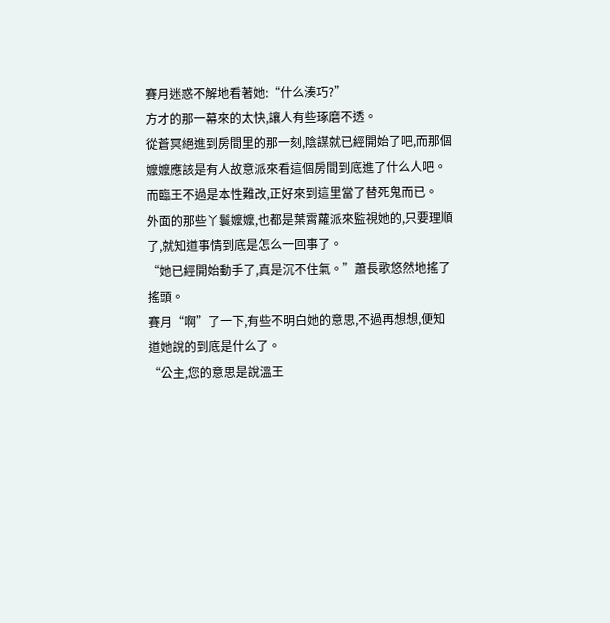賽月迷惑不解地看著她:“什么湊巧?”
方才的那一幕來的太快,讓人有些琢磨不透。
從蒼冥絕進到房間里的那一刻,陰謀就已經開始了吧,而那個嬤嬤應該是有人故意派來看這個房間到底進了什么人吧。
而臨王不過是本性難改,正好來到這里當了替死鬼而已。
外面的那些丫鬟嬤嬤,也都是葉霄蘿派來監視她的,只要理順了,就知道事情到底是怎么一回事了。
“她已經開始動手了,真是沉不住氣。”蕭長歌悠然地搖了搖頭。
賽月“啊”了一下,有些不明白她的意思,不過再想想,便知道她說的到底是什么了。
“公主,您的意思是說溫王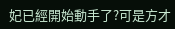妃已經開始動手了?可是方才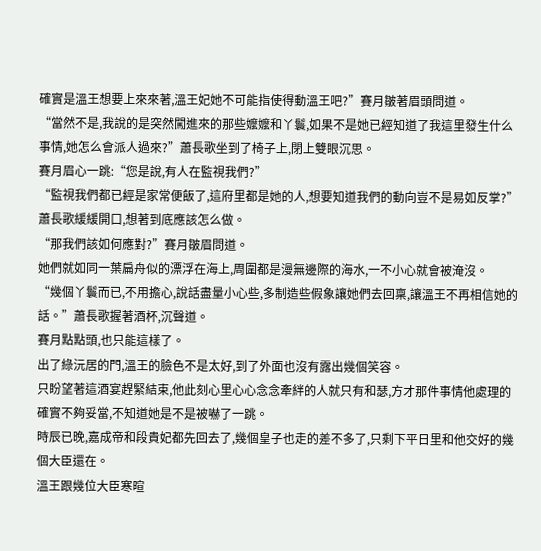確實是溫王想要上來來著,溫王妃她不可能指使得動溫王吧?”賽月皺著眉頭問道。
“當然不是,我說的是突然闖進來的那些嬤嬤和丫鬟,如果不是她已經知道了我這里發生什么事情,她怎么會派人過來?”蕭長歌坐到了椅子上,閉上雙眼沉思。
賽月眉心一跳:“您是說,有人在監視我們?”
“監視我們都已經是家常便飯了,這府里都是她的人,想要知道我們的動向豈不是易如反掌?”蕭長歌緩緩開口,想著到底應該怎么做。
“那我們該如何應對?”賽月皺眉問道。
她們就如同一葉扁舟似的漂浮在海上,周圍都是漫無邊際的海水,一不小心就會被淹沒。
“幾個丫鬟而已,不用擔心,說話盡量小心些,多制造些假象讓她們去回稟,讓溫王不再相信她的話。”蕭長歌握著酒杯,沉聲道。
賽月點點頭,也只能這樣了。
出了綠沅居的門,溫王的臉色不是太好,到了外面也沒有露出幾個笑容。
只盼望著這酒宴趕緊結束,他此刻心里心心念念牽絆的人就只有和瑟,方才那件事情他處理的確實不夠妥當,不知道她是不是被嚇了一跳。
時辰已晚,嘉成帝和段貴妃都先回去了,幾個皇子也走的差不多了,只剩下平日里和他交好的幾個大臣還在。
溫王跟幾位大臣寒暄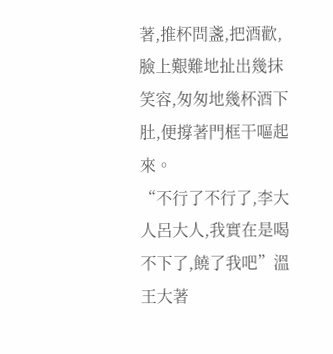著,推杯問盞,把酒歡,臉上艱難地扯出幾抹笑容,匆匆地幾杯酒下肚,便撐著門框干嘔起來。
“不行了不行了,李大人呂大人,我實在是喝不下了,饒了我吧”溫王大著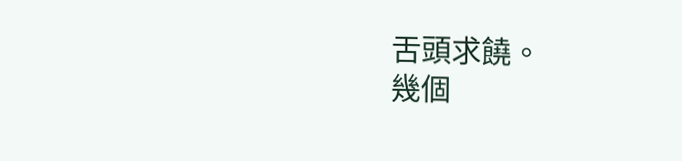舌頭求饒。
幾個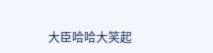大臣哈哈大笑起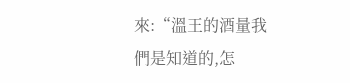來:“溫王的酒量我們是知道的,怎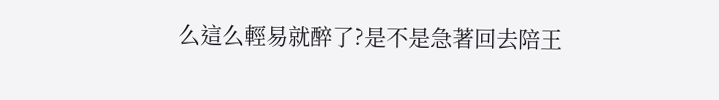么這么輕易就醉了?是不是急著回去陪王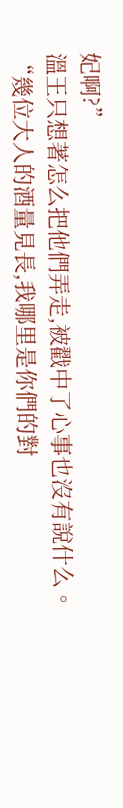妃啊?”
溫王只想著怎么把他們弄走,被戳中了心事也沒有說什么。
“幾位大人的酒量見長,我哪里是你們的對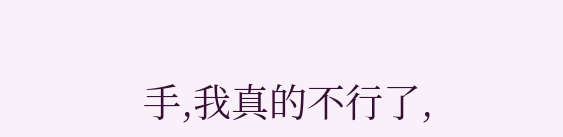手,我真的不行了,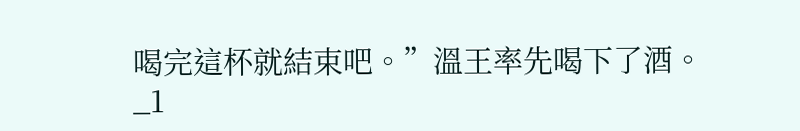喝完這杯就結束吧。”溫王率先喝下了酒。
_1